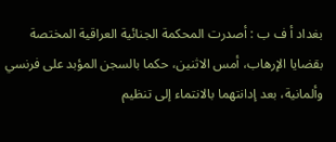بغداد أ ف ب : أصدرت المحكمة الجنائية العراقية المختصة بقضايا الإرهاب، أمس الاثنين، حكما بالسجن المؤبد على فرنسي وألمانية، بعد إدانتهما بالانتماء إلى تنظيم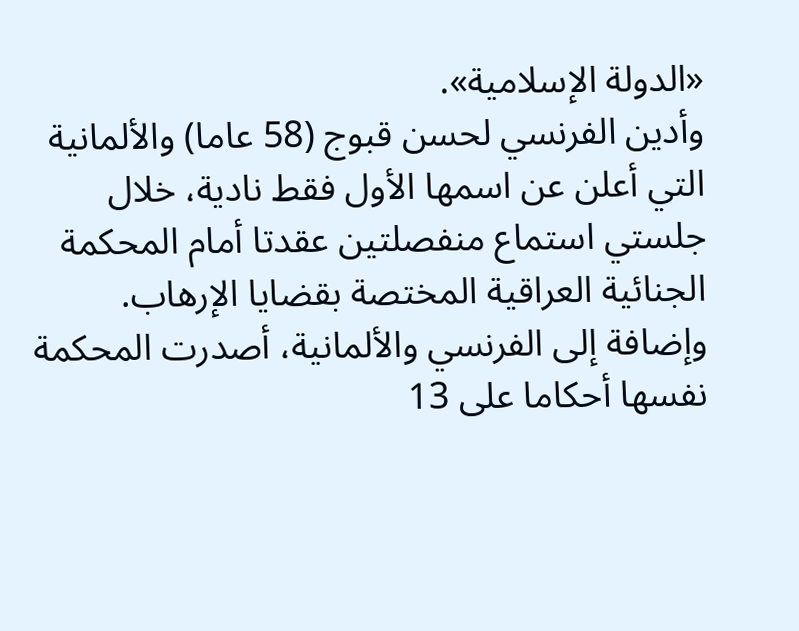«الدولة الإسلامية».
وأدين الفرنسي لحسن قبوج (58 عاما) والألمانية التي أعلن عن اسمها الأول فقط نادية، خلال جلستي استماع منفصلتين عقدتا أمام المحكمة الجنائية العراقية المختصة بقضايا الإرهاب.
وإضافة إلى الفرنسي والألمانية، أصدرت المحكمة نفسها أحكاما على 13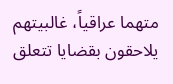متهما عراقياً، غالبيتهم يلاحقون بقضايا تتعلق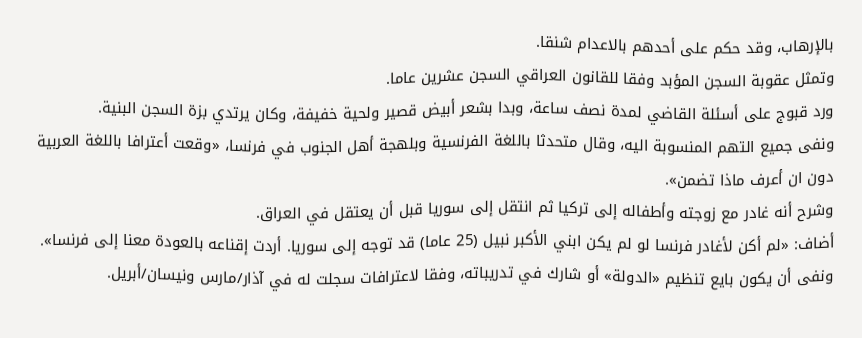بالإرهاب، وقد حكم على أحدهم بالاعدام شنقا.
وتمثل عقوبة السجن المؤبد وفقا للقانون العراقي السجن عشرين عاما.
ورد قبوج على أسئلة القاضي لمدة نصف ساعة، وبدا بشعر أبيض قصير ولحية خفيفة، وكان يرتدي بزة السجن البنية.
ونفى جميع التهم المنسوبة اليه، وقال متحدثا باللغة الفرنسية وبلهجة أهل الجنوب في فرنسا، «وقعت أعترافا باللغة العربية دون ان أعرف ماذا تضمن».
وشرح أنه غادر مع زوجته وأطفاله إلى تركيا ثم انتقل إلى سوريا قبل أن يعتقل في العراق.
أضاف: «لم أكن لأغادر فرنسا لو لم يكن ابني الأكبر نبيل (25 عاما) قد توجه إلى سوريا. أردت إقناعه بالعودة معنا إلى فرنسا».
ونفى أن يكون بايع تنظيم «الدولة» أو شارك في تدريباته، وفقا لاعترافات سجلت له في آذار/مارس ونيسان/أبريل.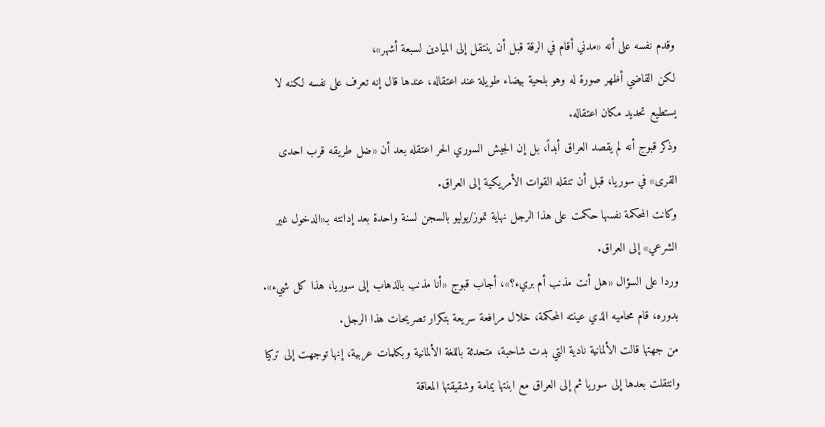وقدم نفسه على أنه «مدني أقام في الرقة قبل أن ينتقل إلى الميادين لسبعة أشهر»،
لكن القاضي أظهر صورة له وهو بلحية بيضاء طويلة عند اعتقاله، عندها قال إنه تعرف على نفسه لكنه لا يستطيع تحديد مكان اعتقاله.
وذكر قبوج أنه لم يقصد العراق أبداً، بل إن الجيش السوري الحر اعتقله بعد أن «ضل طريقه قرب احدى القرى» في سوريا، قبل أن تنقله القوات الأمريكية إلى العراق.
وكانت المحكمة نفسها حكمت على هذا الرجل نهاية تموز/يوليو بالسجن لسنة واحدة بعد إدانته بـ«الدخول غير الشرعي» إلى العراق.
وردا على السؤال «هل أنت مذنب أم بريء؟»، أجاب قبوج «أنا مذنب بالذهاب إلى سوريا، هذا كل شيء».
بدوره، قام محاميه الذي عينته المحكمة، خلال مرافعة سريعة بتكرار تصريحات هذا الرجل.
من جهتها قالت الألمانية نادية التي بدت شاحبة، متحدثة باللغة الألمانية وبكلمات عربية، إنها توجهت إلى تركيا وانتقلت بعدها إلى سوريا ثم إلى العراق مع ابنتها يمامة وشقيقتها المعاقة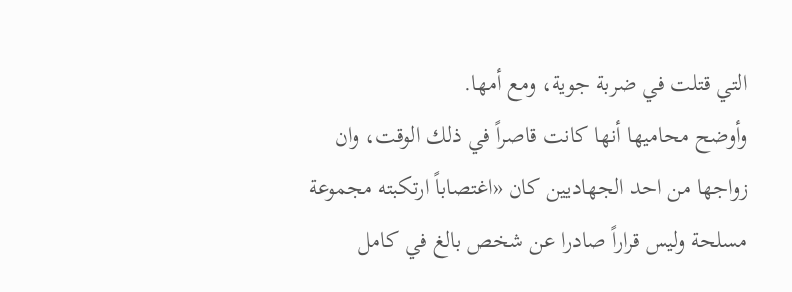التي قتلت في ضربة جوية، ومع أمها.
وأوضح محاميها أنها كانت قاصراً في ذلك الوقت، وان زواجها من احد الجهاديين كان «اغتصاباً ارتكبته مجموعة مسلحة وليس قراراً صادرا عن شخص بالغ في كامل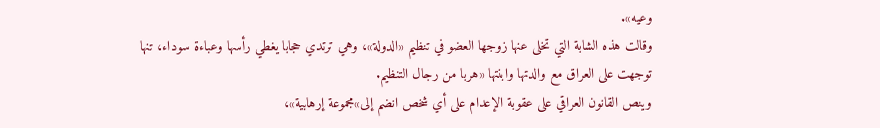وعيه».
وقالت هذه الشابة التي تخلى عنها زوجها العضو في تنظيم «الدولة»، وهي ترتدي حجابا يغطي رأسها وعباءة سوداء، تنها توجهت على العراق مع والدتها وابنتها «هربا من رجال التنظيم.
وينص القانون العراقي على عقوبة الإعدام على أي شخص انضم إلى»مجموعة إرهابية»،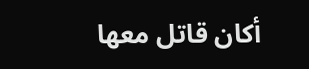أكان قاتل معها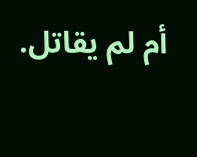أم لم يقاتل.